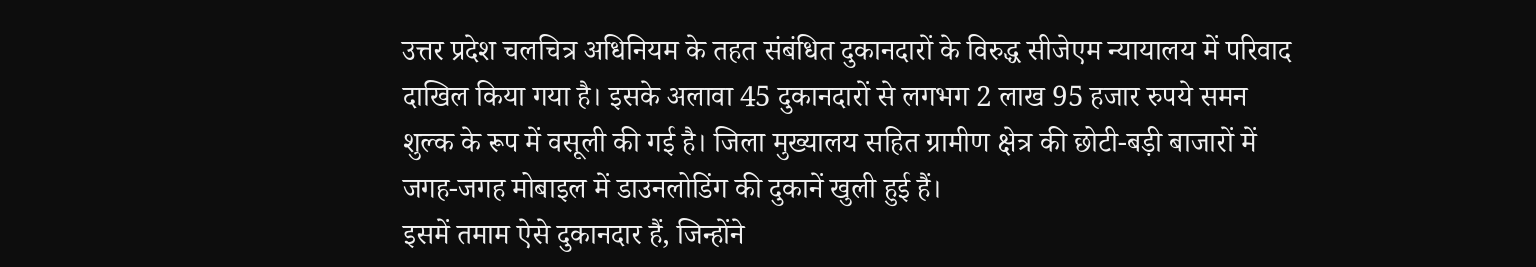उत्तर प्रदेश चलचित्र अधिनियम के तहत संबंधित दुकानदारों के विरुद्ध सीजेएम न्यायालय में परिवाद दाखिल किया गया है। इसके अलावा 45 दुकानदारों से लगभग 2 लाख 95 हजार रुपये समन शुल्क के रूप में वसूली की गई है। जिला मुख्यालय सहित ग्रामीण क्षेत्र की छोटी-बड़ी बाजारों में जगह-जगह मोबाइल में डाउनलोडिंग की दुकानें खुली हुई हैं।
इसमें तमाम ऐसे दुकानदार हैं, जिन्होंने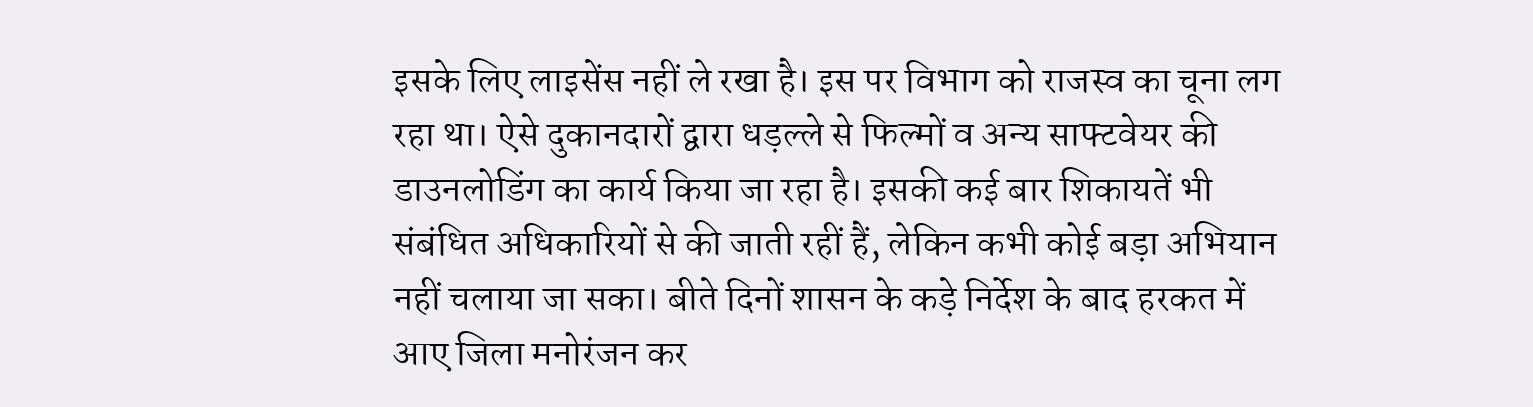इसके लिए लाइसेंस नहीं ले रखा है। इस पर विभाग को राजस्व का चूना लग रहा था। ऐसे दुकानदारों द्वारा धड़ल्ले से फिल्मों व अन्य साफ्टवेयर की डाउनलोडिंग का कार्य किया जा रहा है। इसकी कई बार शिकायतें भी संबंधित अधिकारियों से की जाती रहीं हैं, लेकिन कभी कोई बड़ा अभियान नहीं चलाया जा सका। बीते दिनों शासन के कड़े निर्देश के बाद हरकत में आए जिला मनोरंजन कर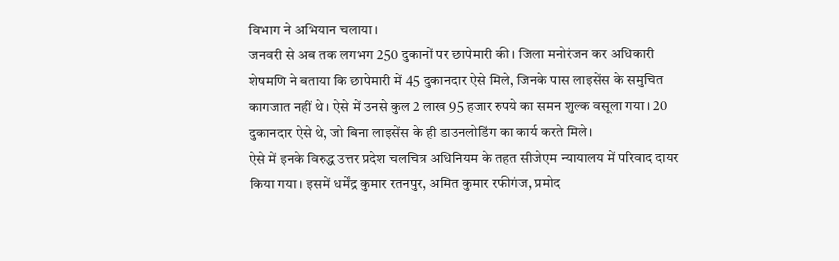विभाग ने अभियान चलाया।
जनवरी से अब तक लगभग 250 दुकानों पर छापेमारी की। जिला मनोरंजन कर अधिकारी शेषमणि ने बताया कि छापेमारी में 45 दुकानदार ऐसे मिले, जिनके पास लाइसेंस के समुचित कागजात नहीं थे। ऐसे में उनसे कुल 2 लाख 95 हजार रुपये का समन शुल्क वसूला गया। 20 दुकानदार ऐसे थे, जो बिना लाइसेंस के ही डाउनलोडिंग का कार्य करते मिले।
ऐसे में इनके विरुद्ध उत्तर प्रदेश चलचित्र अधिनियम के तहत सीजेएम न्यायालय में परिवाद दायर किया गया। इसमें धर्मेंद्र कुमार रतनपुर, अमित कुमार रफीगंज, प्रमोद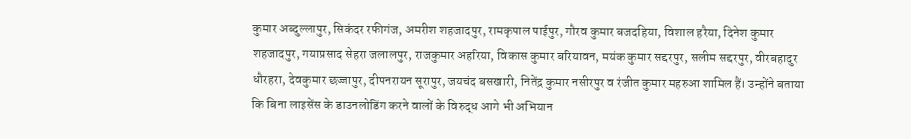कुमार अब्दुल्लापुर, सिकंदर रफीगंज, अमरीश शहजादपुर, रामकृपाल पाईपुर, गौरव कुमार बजदहिया, विशाल हरैया, दिनेश कुमार शहजादपुर, गयाप्रसाद सेहरा जलालपुर, राजकुमार अहरिया, विकास कुमार बरियावन, मयंक कुमार सद्दरपुर, सलीम सद्दरपुर, वीरबहादुर धौरहरा, देवकुमार छज्जापुर, दीपनरायन सूरापुर, जयचंद बसखारी, नितेंद्र कुमार नसीरपुर व रंजीत कुमार महरुआ शामिल हैं। उन्होंने बताया कि बिना लाइसेंस के डाउनलोडिंग करने वालों के विरुद्ध आगे भी अभियान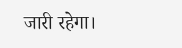जारी रहेगा।